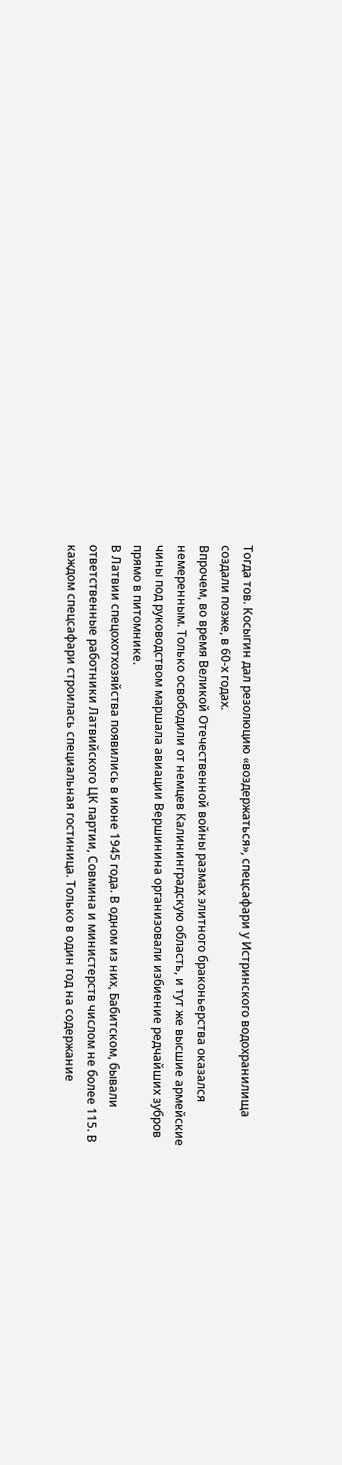Тогда тов. Косыгин дал резолюцию «воздержаться», спецсафари у Истринского водохранилища создали позже, в 60-х годах.
Впрочем, во время Великой Отечественной войны размах элитного браконьерства оказался немеренным. Только освободили от немцев Калининградскую область, и тут же высшие армейские чины под руководством маршала авиации Вершинина организовали избиение редчайших зубров прямо в питомнике.
В Латвии спецохотхозяйства появились в июне 1945 года. В одном из них, Бабитском, бывали ответственные работники Латвийского ЦК партии, Совмина и министерств числом не более 115. В каждом спецсафари строилась специальная гостиница. Только в один год на содержание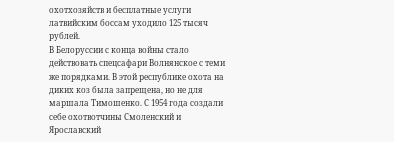охотхозяйств и бесплатные услуги латвийским боссам уходило 125 тысяч рублей.
В Белоруссии с конца войны стало действовать спецсафари Волнянское с теми же порядками. В этой республике охота на диких коз была запрещена, но не для маршала Тимошенко. С 1954 года создали себе охотвотчины Смоленский и Ярославский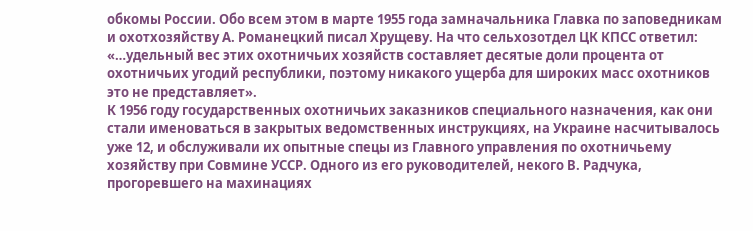обкомы России. Обо всем этом в марте 1955 года замначальника Главка по заповедникам и охотхозяйству А. Романецкий писал Хрущеву. На что сельхозотдел ЦК КПСС ответил: «…удельный вес этих охотничьих хозяйств составляет десятые доли процента от охотничьих угодий республики, поэтому никакого ущерба для широких масс охотников это не представляет».
К 1956 году государственных охотничьих заказников специального назначения, как они стали именоваться в закрытых ведомственных инструкциях, на Украине насчитывалось уже 12, и обслуживали их опытные спецы из Главного управления по охотничьему хозяйству при Совмине УССР. Одного из его руководителей, некого В. Радчука, прогоревшего на махинациях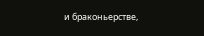и браконьерстве,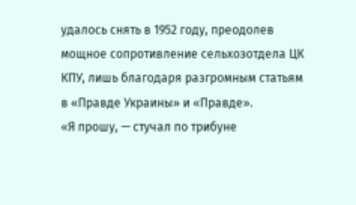удалось снять в 1952 году, преодолев мощное сопротивление сельхозотдела ЦК КПУ, лишь благодаря разгромным статьям в «Правде Украины» и «Правде».
«Я прошу, — стучал по трибуне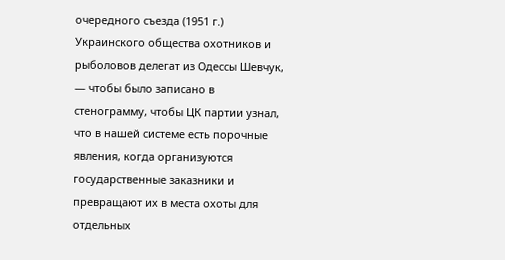очередного съезда (1951 г.) Украинского общества охотников и рыболовов делегат из Одессы Шевчук, — чтобы было записано в стенограмму, чтобы ЦК партии узнал, что в нашей системе есть порочные явления, когда организуются государственные заказники и превращают их в места охоты для отдельных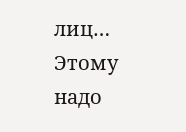лиц… Этому надо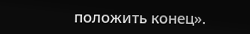положить конец».